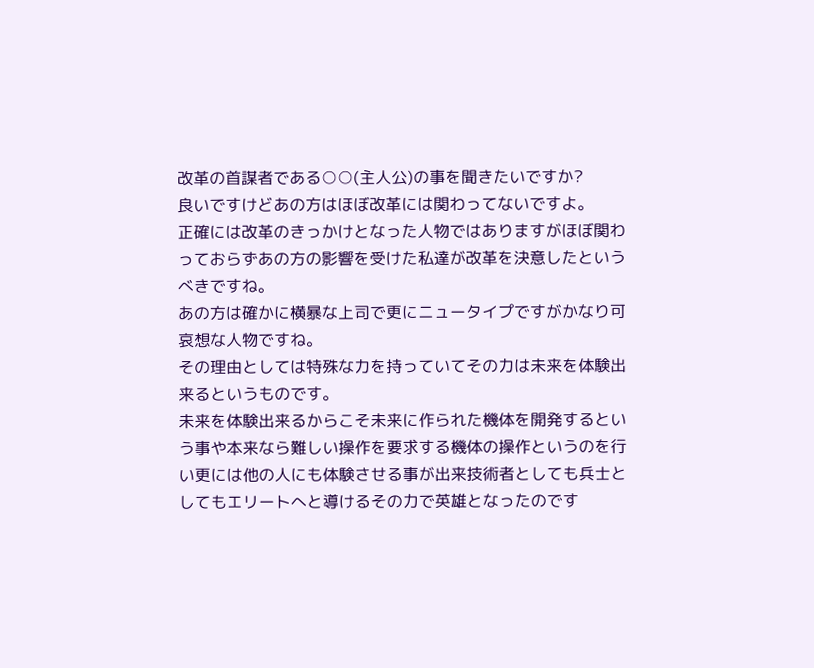改革の首謀者である○○(主人公)の事を聞きたいですか?
良いですけどあの方はほぼ改革には関わってないですよ。
正確には改革のきっかけとなった人物ではありますがほぼ関わっておらずあの方の影響を受けた私達が改革を決意したというべきですね。
あの方は確かに横暴な上司で更にニュータイプですがかなり可哀想な人物ですね。
その理由としては特殊な力を持っていてその力は未来を体験出来るというものです。
未来を体験出来るからこそ未来に作られた機体を開発するという事や本来なら難しい操作を要求する機体の操作というのを行い更には他の人にも体験させる事が出来技術者としても兵士としてもエリートへと導けるその力で英雄となったのです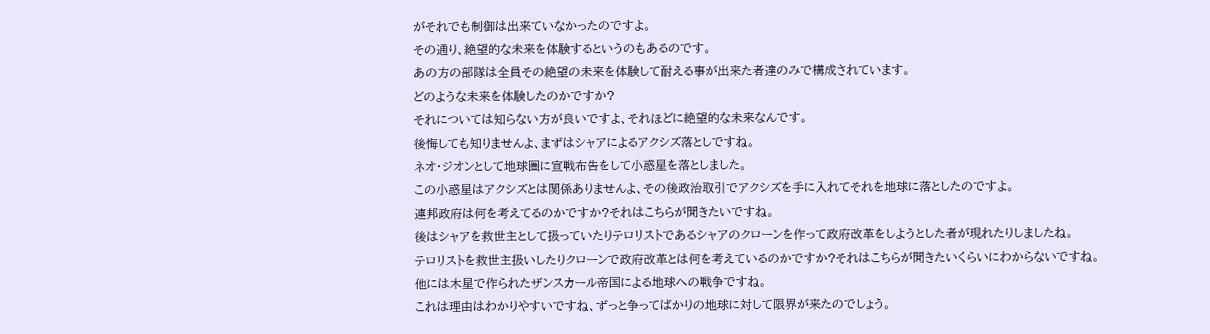がそれでも制御は出来ていなかったのですよ。
その通り、絶望的な未来を体験するというのもあるのです。
あの方の部隊は全員その絶望の未来を体験して耐える事が出来た者達のみで構成されています。
どのような未来を体験したのかですか?
それについては知らない方が良いですよ、それほどに絶望的な未来なんです。
後悔しても知りませんよ、まずはシャアによるアクシズ落としですね。
ネオ・ジオンとして地球圏に宣戦布告をして小惑星を落としました。
この小惑星はアクシズとは関係ありませんよ、その後政治取引でアクシズを手に入れてそれを地球に落としたのですよ。
連邦政府は何を考えてるのかですか?それはこちらが聞きたいですね。
後はシャアを救世主として扱っていたりテロリストであるシャアのクローンを作って政府改革をしようとした者が現れたりしましたね。
テロリストを救世主扱いしたりクローンで政府改革とは何を考えているのかですか?それはこちらが聞きたいくらいにわからないですね。
他には木星で作られたザンスカール帝国による地球への戦争ですね。
これは理由はわかりやすいですね、ずっと争ってばかりの地球に対して限界が来たのでしょう。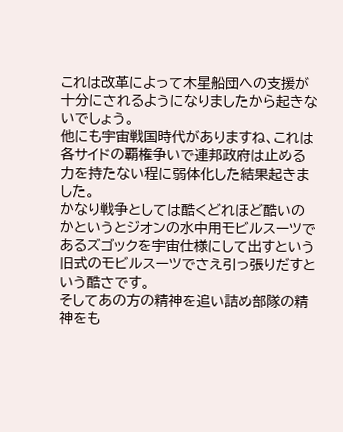これは改革によって木星船団への支援が十分にされるようになりましたから起きないでしょう。
他にも宇宙戦国時代がありますね、これは各サイドの覇権争いで連邦政府は止める力を持たない程に弱体化した結果起きました。
かなり戦争としては酷くどれほど酷いのかというとジオンの水中用モビルスーツであるズゴックを宇宙仕様にして出すという旧式のモビルスーツでさえ引っ張りだすという酷さです。
そしてあの方の精神を追い詰め部隊の精神をも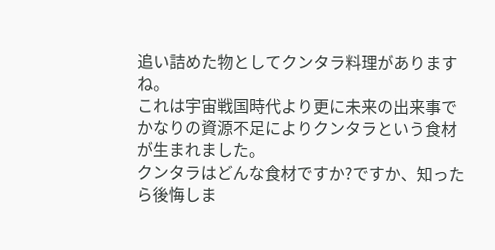追い詰めた物としてクンタラ料理がありますね。
これは宇宙戦国時代より更に未来の出来事でかなりの資源不足によりクンタラという食材が生まれました。
クンタラはどんな食材ですか?ですか、知ったら後悔しま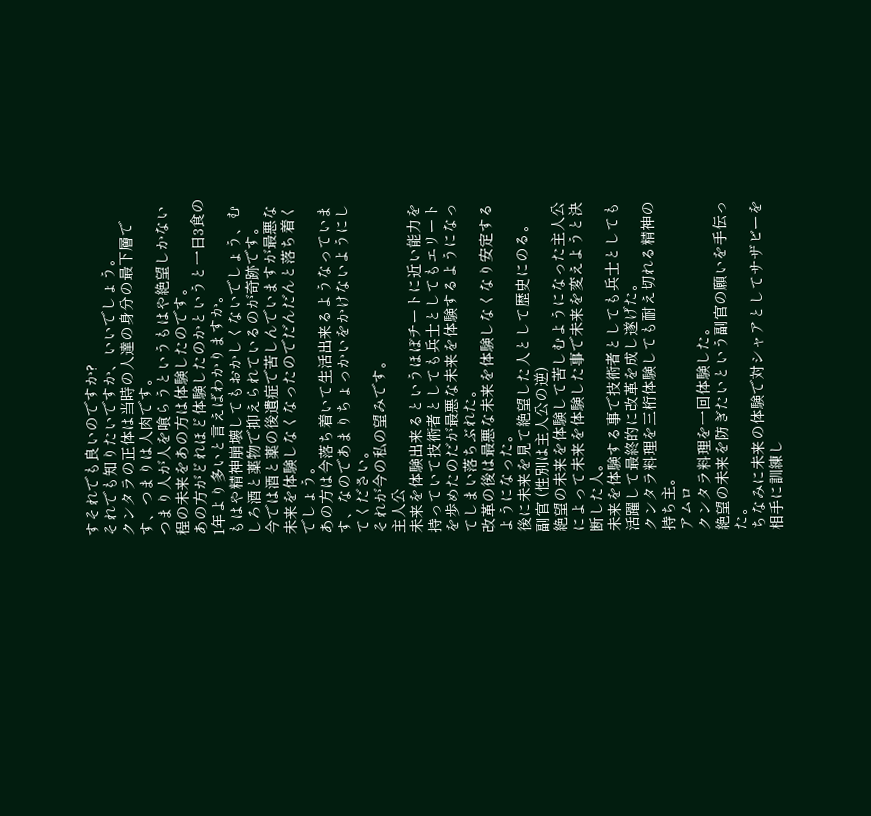すそれでも良いのですか?
それでも知りたいですか、いいでしょう。
クンタラの正体は当時の人達の身分の最下層です、つまりは人肉です。
つまり人が人を喰らうというもはや絶望しかない程の未来をあの方は体験したのです。
あの方がどれほど体験したのかというと一日3食の1年より多いと言えばわかりますか。
もはや精神崩壊してもおかしくないでしょう、むしろ酒と薬物で抑えられているのが奇跡です。
今では酒と薬の後遺症で苦しんでいますが最悪な未来を体験しなくなったのでだんだんと落ち着くでしょう。
あの方は今落ち着いて生活出来るようなっています、なのであまりちょっかいをかけないようにしてください。
それが今の私の望みです。
主人公
未来を体験出来るというほぼチートに近い能力を持っていて技術者としても兵士としてもエリートを歩めたのだが最悪な未来を体験するようになってしまい落ちぶれた。
改革の後は最悪な未来を体験しなくなり安定するようになった。
後に未来を見て絶望した人として歴史にのる。
副官 (性別は主人公の逆)
絶望の未来を体験して苦しむようになった主人公によって未来を体験した事で未来を変えようと決断した人。
未来を体験する事で技術者としても兵士としても活躍して最終的に改革を成し遂げた。
クンタラ料理を三桁体験しても耐え切れる精神の持ち主。
アムロ
クンタラ料理を一回体験した。
絶望の未来を防ぎたいという副官の願いを手伝った。
ちなみに未来の体験で対シャアとしてサザビーを相手に訓練し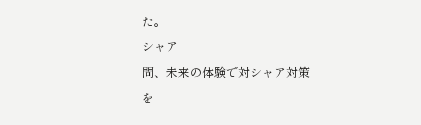た。
シャア
問、未来の体験で対シャア対策を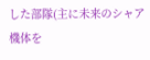した部隊(主に未来のシャア機体を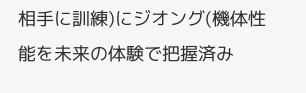相手に訓練)にジオング(機体性能を未来の体験で把握済み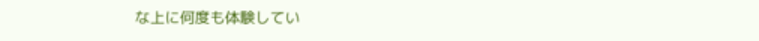な上に何度も体験してい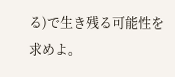る)で生き残る可能性を求めよ。